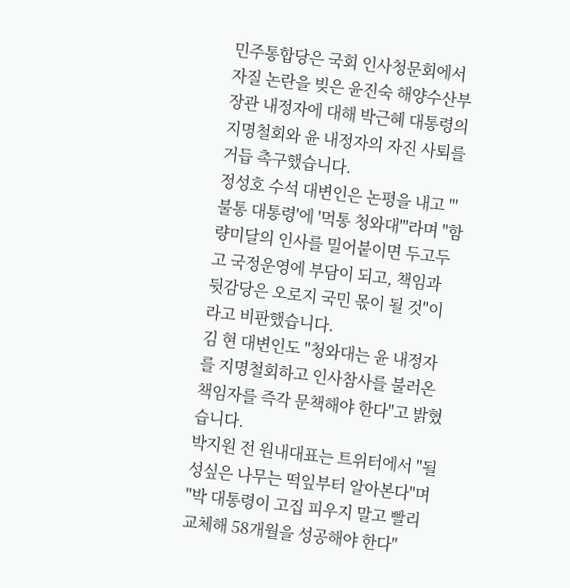민주통합당은 국회 인사청문회에서 자질 논란을 빚은 윤진숙 해양수산부 장관 내정자에 대해 박근혜 대통령의 지명철회와 윤 내정자의 자진 사퇴를 거듭 촉구했습니다.
정성호 수석 대변인은 논평을 내고 "'불통 대통령'에 '먹통 청와대'"라며 "함량미달의 인사를 밀어붙이면 두고두고 국정운영에 부담이 되고, 책임과 뒷감당은 오로지 국민 몫이 될 것"이라고 비판했습니다.
김 현 대변인도 "청와대는 윤 내정자를 지명철회하고 인사참사를 불러온 책임자를 즉각 문책해야 한다"고 밝혔습니다.
박지원 전 원내대표는 트위터에서 "될 성싶은 나무는 떡잎부터 알아본다"며 "박 대통령이 고집 피우지 말고 빨리 교체해 58개월을 성공해야 한다"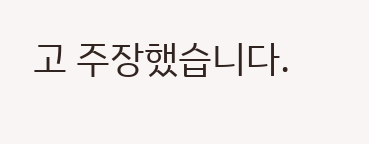고 주장했습니다.